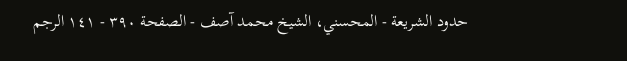حدود الشريعة - المحسني، الشيخ محمد آصف - الصفحة ٣٩٠ - ١٤١ الرجم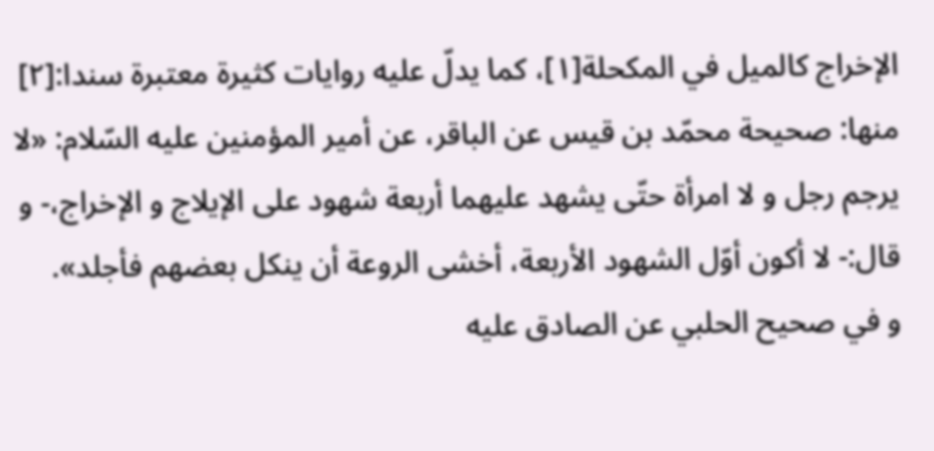الإخراج كالميل في المكحلة[١]، كما يدلّ عليه روايات كثيرة معتبرة سندا:[٢]
منها: صحيحة محمّد بن قيس عن الباقر، عن أمير المؤمنين عليه السّلام: «لا يرجم رجل و لا امرأة حتّى يشهد عليهما أربعة شهود على الإيلاج و الإخراج،- و قال:- لا أكون أوّل الشهود الأربعة، أخشى الروعة أن ينكل بعضهم فأجلد».
و في صحيح الحلبي عن الصادق عليه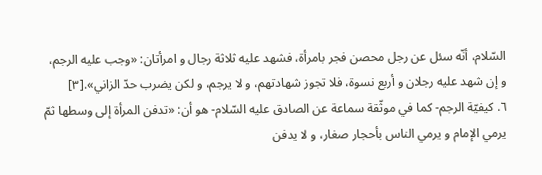السّلام، أنّه سئل عن رجل محصن فجر بامرأة، فشهد عليه ثلاثة رجال و امرأتان: «وجب عليه الرجم، و إن شهد عليه رجلان و أربع نسوة، فلا تجوز شهادتهم، و لا يرجم، و لكن يضرب حدّ الزاني».[٣]
٦. كيفيّة الرجم- كما في موثّقة سماعة عن الصادق عليه السّلام- هو أن: «تدفن المرأة إلى وسطها ثمّ يرمي الإمام و يرمي الناس بأحجار صغار، و لا يدفن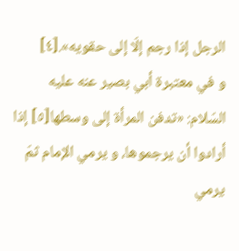الرجل إذا رجم إلّا إلى حقويه».[٤]
و في معتبرة أبي بصير عنه عليه السّلام: «تدفن المرأة إلى وسطها[٥] إذا أرادوا أن يرجموها، و يرمي الإمام ثمّ يرمي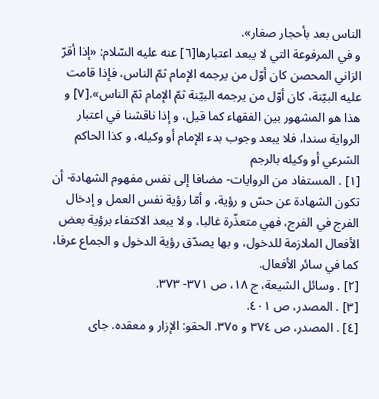الناس بعد بأحجار صغار».
و في المرفوعة التي لا يبعد اعتبارها[٦] عنه عليه السّلام: «إذا أقرّ الزاني المحصن كان أوّل من يرجمه الإمام ثمّ الناس، فإذا قامت عليه البيّنة، كان أوّل من يرجمه البيّنة ثمّ الإمام ثمّ الناس».[٧] و هذا هو المشهور بين الفقهاء كما قيل، و إذا ناقشنا في اعتبار الرواية سندا، فلا يبعد وجوب بدء الإمام أو وكيله، و كذا الحاكم الشرعي أو وكيله بالرجم
[١] . المستفاد من الروايات- مضافا إلى نفس مفهوم الشهادة- أن تكون الشهادة عن حسّ و رؤية، و أمّا رؤية نفس العمل و إدخال الفرج في الفرج، فهي متعذّرة غالبا، و لا يبعد الاكتفاء برؤية بعض الأفعال الملازمة للدخول، و بها يصدّق رؤية الدخول و الجماع عرفا، كما في سائر الأفعال.
[٢] . وسائل الشيعة، ج ١٨، ص ٣٧١- ٣٧٣.
[٣] . المصدر، ص ٤٠١.
[٤] . المصدر، ص ٣٧٤ و ٣٧٥. الحقو: الإزار و معقده. جاى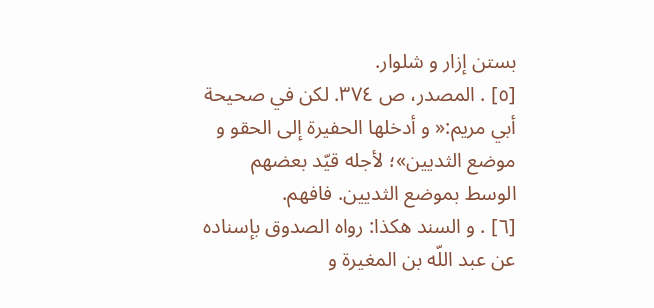بستن إزار و شلوار.
[٥] . المصدر، ص ٣٧٤. لكن في صحيحة أبي مريم:« و أدخلها الحفيرة إلى الحقو و موضع الثديين»؛ لأجله قيّد بعضهم الوسط بموضع الثديين. فافهم.
[٦] . و السند هكذا: رواه الصدوق بإسناده عن عبد اللّه بن المغيرة و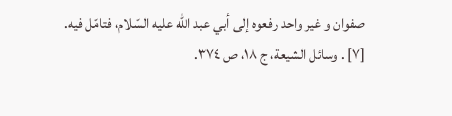صفوان و غير واحد رفعوه إلى أبي عبد اللّه عليه السّلام، فتامّل فيه.
[٧] . وسائل الشيعة، ج ١٨، ص ٣٧٤.